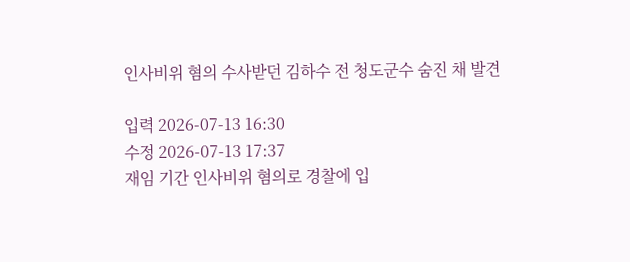인사비위 혐의 수사받던 김하수 전 청도군수 숨진 채 발견

입력 2026-07-13 16:30
수정 2026-07-13 17:37
재임 기간 인사비위 혐의로 경찰에 입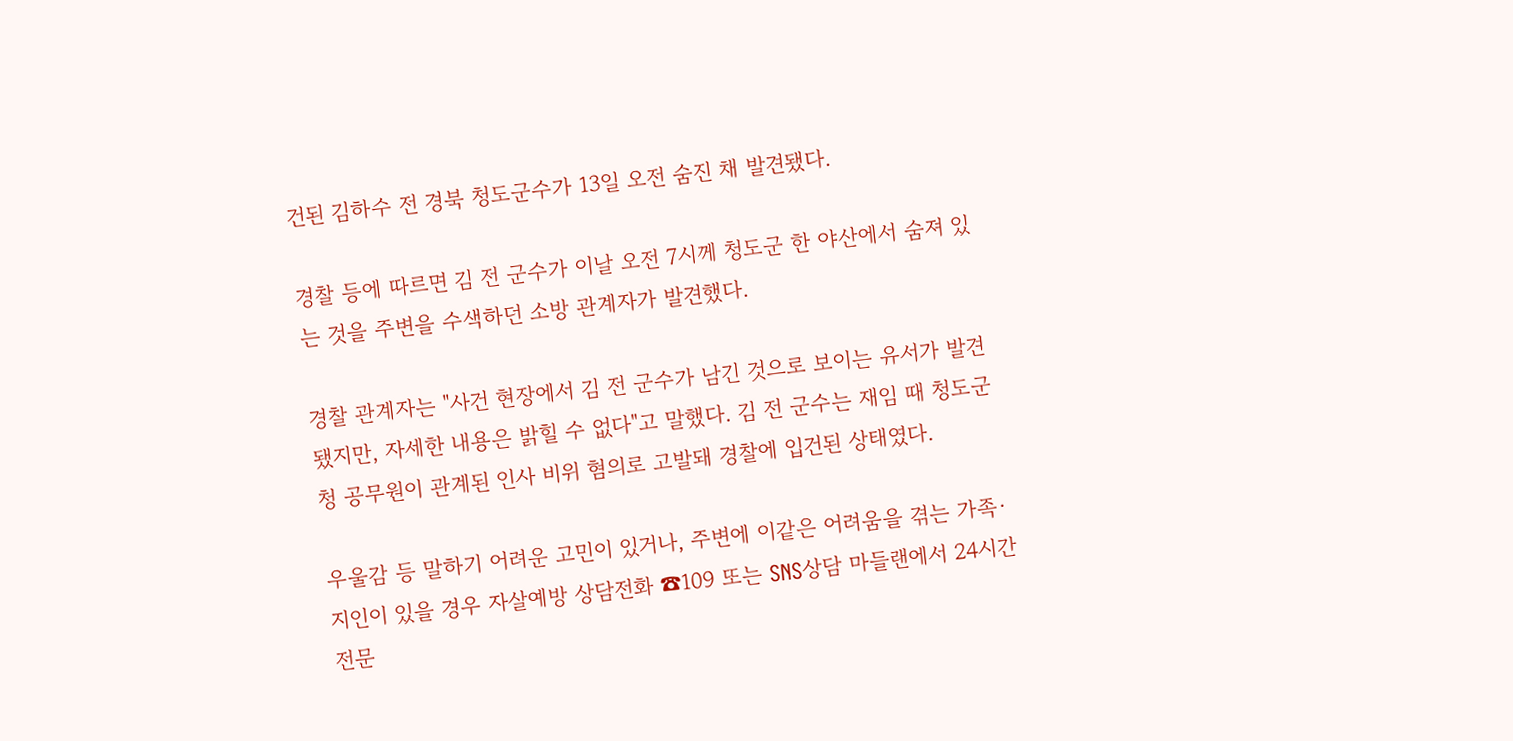건된 김하수 전 경북 청도군수가 13일 오전 숨진 채 발견됐다.

경찰 등에 따르면 김 전 군수가 이날 오전 7시께 청도군 한 야산에서 숨져 있는 것을 주변을 수색하던 소방 관계자가 발견했다.

경찰 관계자는 "사건 현장에서 김 전 군수가 남긴 것으로 보이는 유서가 발견됐지만, 자세한 내용은 밝힐 수 없다"고 말했다. 김 전 군수는 재임 때 청도군청 공무원이 관계된 인사 비위 혐의로 고발돼 경찰에 입건된 상태였다.

우울감 등 말하기 어려운 고민이 있거나, 주변에 이같은 어려움을 겪는 가족·지인이 있을 경우 자살예방 상담전화 ☎109 또는 SNS상담 마들랜에서 24시간 전문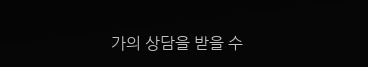가의 상담을 받을 수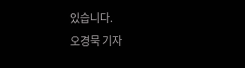있습니다.
오경묵 기자